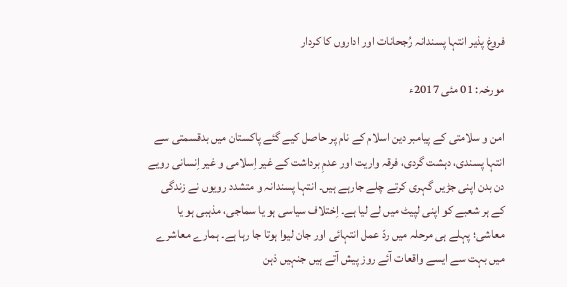فروغ پذیر انتہا پسندانہ رُجحانات اور اداروں کا کردار

مورخہ: 01 مئی 2017ء

امن و سلامتی کے پیامبر دین اسلام کے نام پر حاصل کیے گئے پاکستان میں بدقسمتی سے انتہا پسندی، دہشت گردی، فرقہ واریت اور عدمِ برداشت کے غیر اِسلامی و غیر اِنسانی رویے دن بدن اپنی جڑیں گہری کرتے چلے جارہے ہیں۔ انتہا پسندانہ و متشدد رویوں نے زندگی کے ہر شعبے کو اپنی لپیٹ میں لے لیا ہے۔ اِختلاف سیاسی ہو یا سماجی، مذہبی ہو یا معاشی؛ پہلے ہی مرحلہ میں ردّ عمل انتہائی اور جان لیوا ہوتا جا رہا ہے۔ ہمارے معاشرے میں بہت سے ایسے واقعات آئے روز پیش آتے ہیں جنہیں ذہن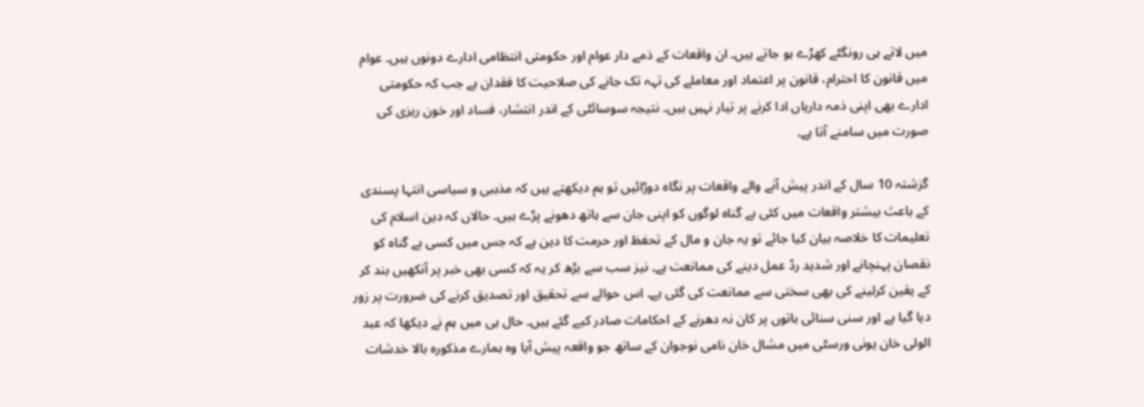میں لاتے ہی رونگٹے کھڑے ہو جاتے ہیں۔ ان واقعات کے ذمے دار عوام اور حکومتی انتظامی ادارے دونوں ہیں۔ عوام میں قانون کا احترام، قانون پر اعتماد اور معاملے کی تہہ تک جانے کی صلاحیت کا فقدان ہے جب کہ حکومتی ادارے بھی اپنی ذمہ داریاں ادا کرنے پر تیار نہیں ہیں۔ نتیجہ سوسائٹی کے اندر انتشار، فساد اور خون ریزی کی صورت میں سامنے آتا ہے۔

گزشتہ 10 سال کے اندر پیش آنے والے واقعات پر نگاہ دوڑائیں تو ہم دیکھتے ہیں کہ مذہبی و سیاسی انتہا پسندی کے باعث بیشتر واقعات میں کئی بے گناہ لوگوں کو اپنی جان سے ہاتھ دھونے پڑے ہیں۔ حالاں کہ دین اسلام کی تعلیمات کا خلاصہ بیان کیا جائے تو یہ جان و مال کے تحفظ اور حرمت کا دین ہے کہ جس میں کسی بے گناہ کو نقصان پہنچانے اور شدید ردّ عمل دینے کی ممانعت ہے۔ نیز سب سے بڑھ کر یہ کہ کسی بھی خبر پر آنکھیں بند کر کے یقین کرلینے کی بھی سختی سے ممانعت کی گئی ہے۔ اس حوالے سے تحقیق اور تصدیق کرنے کی ضرورت پر زور دیا گیا ہے اور سنی سنائی باتوں پر کان نہ دھرنے کے احکامات صادر کیے گئے ہیں۔ حال ہی میں ہم نے دیکھا کہ عبد الولی خان یونی ورسٹی میں مشال خان نامی نوجوان کے ساتھ جو واقعہ پیش آیا وہ ہمارے مذکورہ بالا خدشات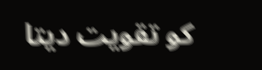کو تقویت دیتا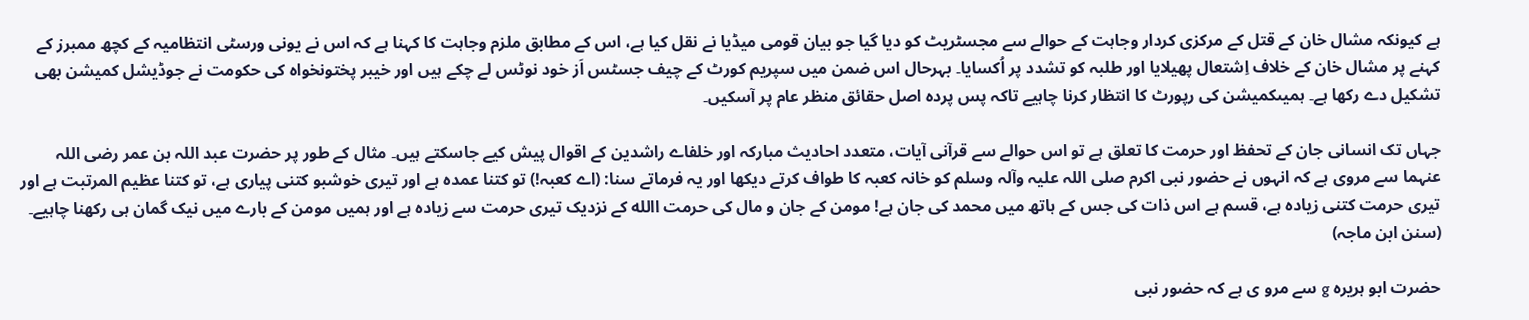ہے کیونکہ مشال خان کے قتل کے مرکزی کردار وجاہت کے حوالے سے مجسٹریٹ کو دیا گیا جو بیان قومی میڈیا نے نقل کیا ہے، اس کے مطابق ملزم وجاہت کا کہنا ہے کہ اس نے یونی ورسٹی انتظامیہ کے کچھ ممبرز کے کہنے پر مشال خان کے خلاف اِشتعال پھیلایا اور طلبہ کو تشدد پر اُکسایا۔ بہرحال اس ضمن میں سپریم کورٹ کے چیف جسٹس اَز خود نوٹس لے چکے ہیں اور خیبر پختونخواہ کی حکومت نے جوڈیشل کمیشن بھی تشکیل دے رکھا ہے۔ ہمیںکمیشن کی رپورٹ کا انتظار کرنا چاہیے تاکہ پس پردہ اصل حقائق منظر عام پر آسکیں۔

جہاں تک انسانی جان کے تحفظ اور حرمت کا تعلق ہے تو اس حوالے سے قرآنی آیات، متعدد احادیث مبارکہ اور خلفاے راشدین کے اقوال پیش کیے جاسکتے ہیں۔ مثال کے طور پر حضرت عبد اللہ بن عمر رضی اللہ عنہما سے مروی ہے کہ انہوں نے حضور نبی اکرم صلی اللہ علیہ وآلہ وسلم کو خانہ کعبہ کا طواف کرتے دیکھا اور یہ فرماتے سنا: (اے کعبہ!) تو کتنا عمدہ ہے اور تیری خوشبو کتنی پیاری ہے، تو کتنا عظیم المرتبت ہے اور تیری حرمت کتنی زیادہ ہے، قسم ہے اس ذات کی جس کے ہاتھ میں محمد کی جان ہے! مومن کے جان و مال کی حرمت االله کے نزدیک تیری حرمت سے زیادہ ہے اور ہمیں مومن کے بارے میں نیک گمان ہی رکھنا چاہیے۔ (سنن ابن ماجہ)

حضرت ابو ہریرہ g سے مرو ی ہے کہ حضور نبی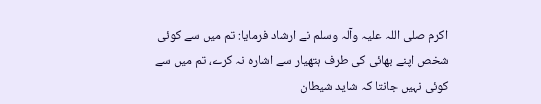اکرم صلی اللہ علیہ وآلہ وسلم نے ارشاد فرمایا: تم میں سے کوئی شخص اپنے بھائی کی طرف ہتھیار سے اشارہ نہ کرے، تم میں سے کوئی نہیں جانتا کہ شاید شیطان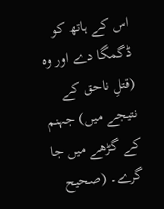اس کے ہاتھ کو ڈگمگا دے اور وہ (قتلِ ناحق کے نتیجے میں) جہنم کے گڑھے میں جا گرے۔ (صحیح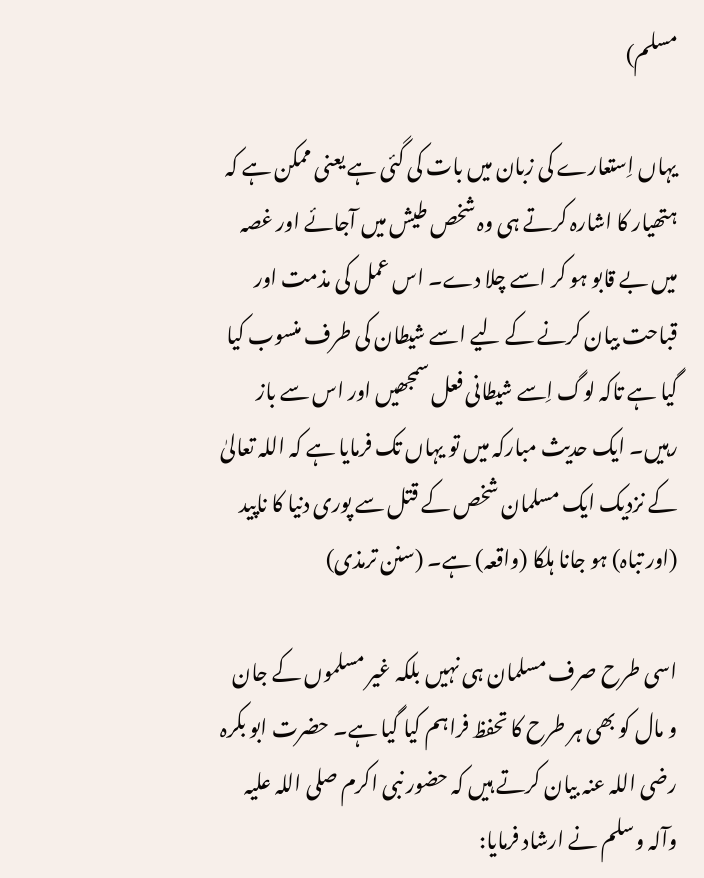مسلم)

یہاں اِستعارے کی زبان میں بات کی گئی ہے یعنی ممکن ہے کہ ہتھیار کا اشارہ کرتے ہی وہ شخص طیش میں آجائے اور غصہ میں بے قابو ہو کر اسے چلا دے۔ اس عمل کی مذمت اور قباحت بیان کرنے کے لیے اسے شیطان کی طرف منسوب کیا گیا ہے تاکہ لوگ اِسے شیطانی فعل سمجھیں اور اس سے باز رہیں۔ ایک حدیث مبارکہ میں تو یہاں تک فرمایا ہے کہ اللہ تعالیٰ کے نزدیک ایک مسلمان شخص کے قتل سے پوری دنیا کا ناپید (اور تباہ) ہو جانا ہلکا (واقعہ) ہے۔ (سنن ترمذی)

اسی طرح صرف مسلمان ہی نہیں بلکہ غیر مسلموں کے جان و مال کو بھی ہر طرح کا تحفظ فراہم کیا گیا ہے۔ حضرت ابو بکرہ رضی اللہ عنہ بیان کرتے ہیں کہ حضور نبی اکرم صلی اللہ علیہ وآلہ وسلم نے ارشاد فرمایا: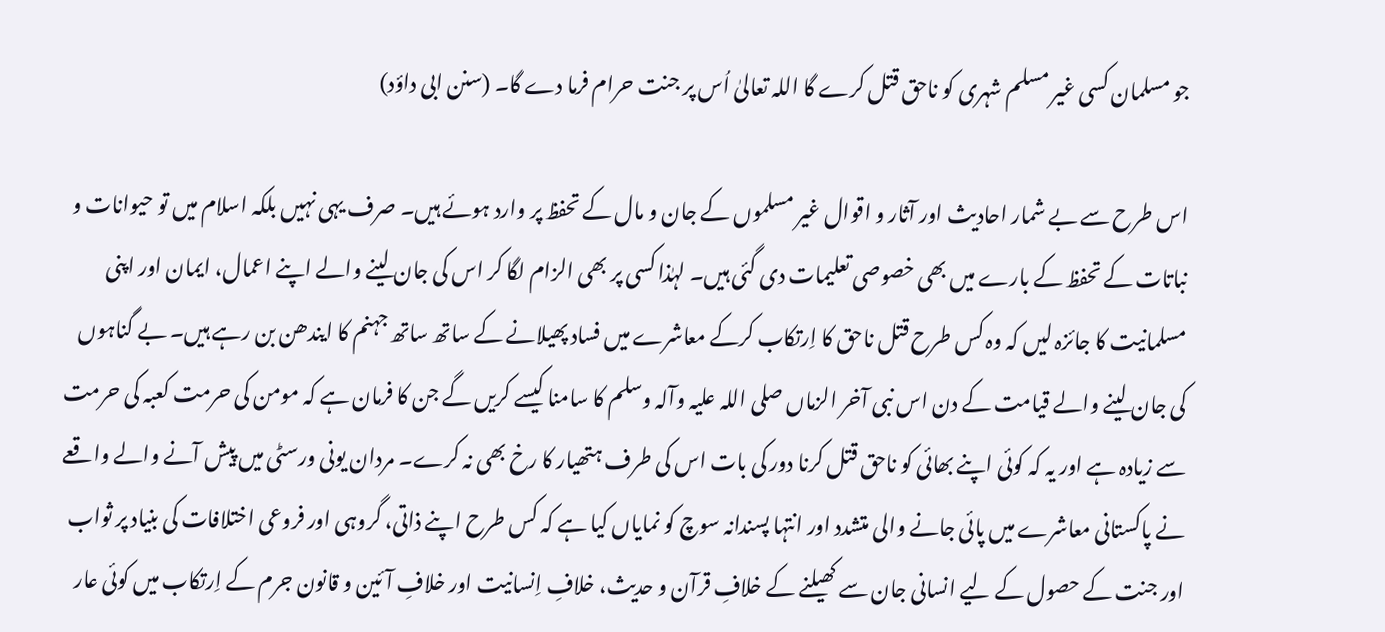جو مسلمان کسی غیر مسلم شہری کو ناحق قتل کرے گا اللہ تعالیٰ اُس پر جنت حرام فرما دے گا۔ (سنن ابی داؤد)

اس طرح سے بے شمار احادیث اور آثار و اقوال غیر مسلموں کے جان و مال کے تحفظ پر وارد ہوئے ہیں۔ صرف یہی نہیں بلکہ اسلام میں تو حیوانات و نباتات کے تحفظ کے بارے میں بھی خصوصی تعلیمات دی گئی ہیں۔ لہٰذا کسی پر بھی الزام لگا کر اس کی جان لینے والے اپنے اعمال، ایمان اور اپنی مسلمانیت کا جائزہ لیں کہ وہ کس طرح قتل ناحق کا اِرتکاب کرکے معاشرے میں فساد پھیلانے کے ساتھ ساتھ جہنم کا ایندھن بن رہے ہیں۔ بے گناہوں کی جان لینے والے قیامت کے دن اس نبی آخر الزماں صلی اللہ علیہ وآلہ وسلم کا سامنا کیسے کریں گے جن کا فرمان ہے کہ مومن کی حرمت کعبہ کی حرمت سے زیادہ ہے اور یہ کہ کوئی اپنے بھائی کو ناحق قتل کرنا دور کی بات اس کی طرف ہتھیار کا رخ بھی نہ کرے۔ مردان یونی ورسٹی میں پیش آنے والے واقعے نے پاکستانی معاشرے میں پائی جانے والی متشدد اور انتہا پسندانہ سوچ کو نمایاں کیا ہے کہ کس طرح اپنے ذاتی، گروہی اور فروعی اختلافات کی بنیاد پر ثواب اور جنت کے حصول کے لیے انسانی جان سے کھیلنے کے خلافِ قرآن و حدیث، خلافِ اِنسانیت اور خلافِ آئین و قانون جرم کے اِرتکاب میں کوئی عار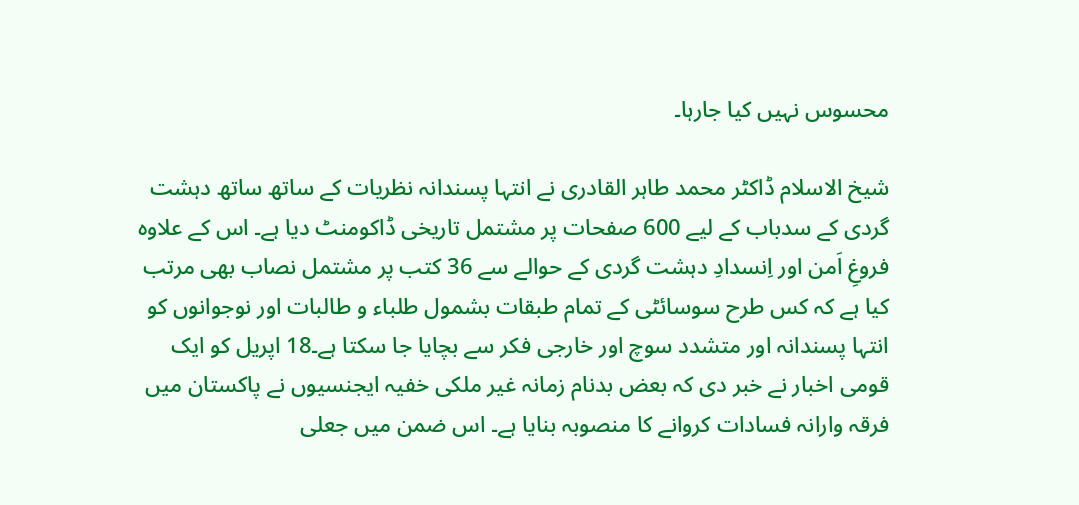محسوس نہیں کیا جارہا۔

شیخ الاسلام ڈاکٹر محمد طاہر القادری نے انتہا پسندانہ نظریات کے ساتھ ساتھ دہشت گردی کے سدباب کے لیے 600 صفحات پر مشتمل تاریخی ڈاکومنٹ دیا ہے۔ اس کے علاوہ فروغِ اَمن اور اِنسدادِ دہشت گردی کے حوالے سے 36 کتب پر مشتمل نصاب بھی مرتب کیا ہے کہ کس طرح سوسائٹی کے تمام طبقات بشمول طلباء و طالبات اور نوجوانوں کو انتہا پسندانہ اور متشدد سوچ اور خارجی فکر سے بچایا جا سکتا ہے۔18 اپریل کو ایک قومی اخبار نے خبر دی کہ بعض بدنام زمانہ غیر ملکی خفیہ ایجنسیوں نے پاکستان میں فرقہ وارانہ فسادات کروانے کا منصوبہ بنایا ہے۔ اس ضمن میں جعلی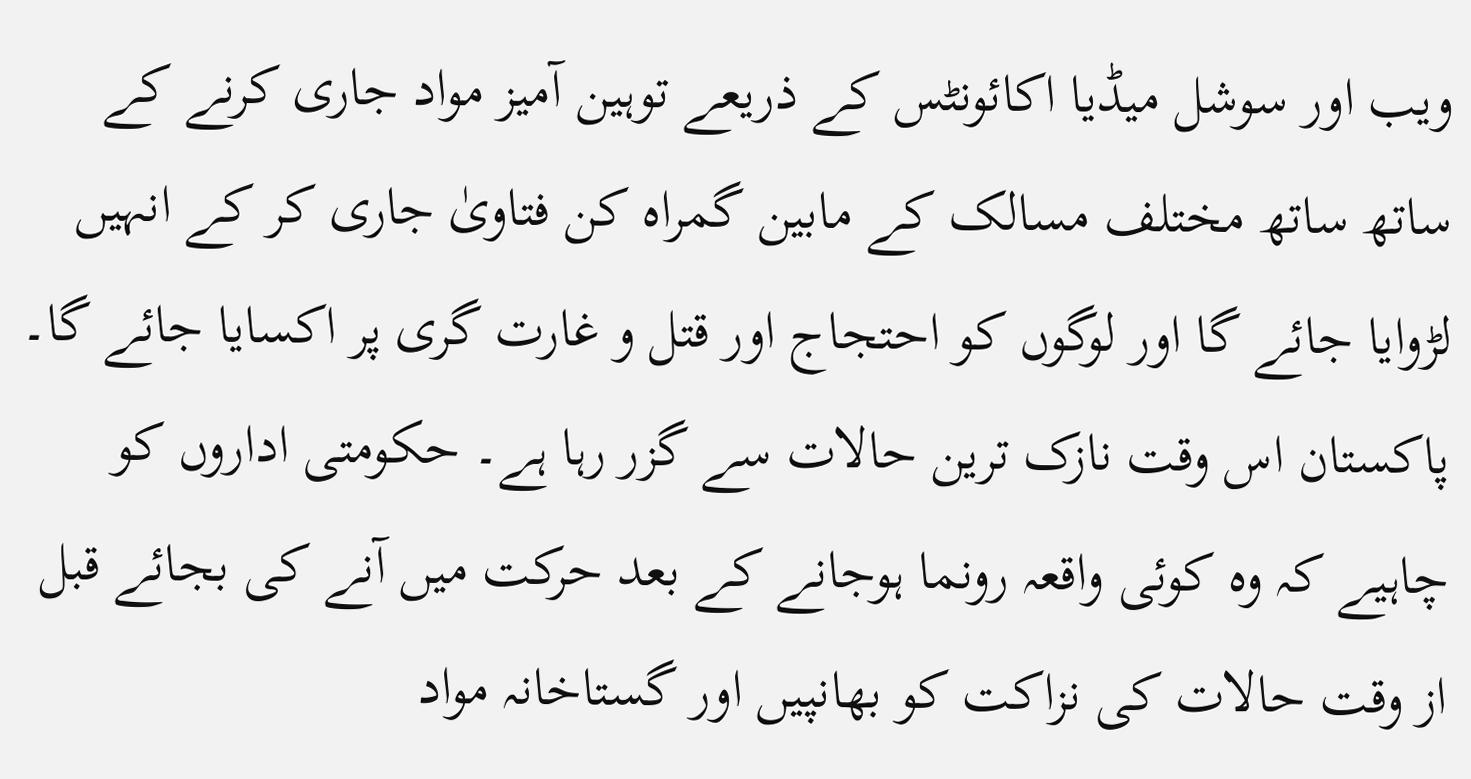ویب اور سوشل میڈیا اکائونٹس کے ذریعے توہین آمیز مواد جاری کرنے کے ساتھ ساتھ مختلف مسالک کے مابین گمراہ کن فتاویٰ جاری کر کے انہیں لڑوایا جائے گا اور لوگوں کو احتجاج اور قتل و غارت گری پر اکسایا جائے گا۔ پاکستان اس وقت نازک ترین حالات سے گزر رہا ہے۔ حکومتی اداروں کو چاہیے کہ وہ کوئی واقعہ رونما ہوجانے کے بعد حرکت میں آنے کی بجائے قبل از وقت حالات کی نزاکت کو بھانپیں اور گستاخانہ مواد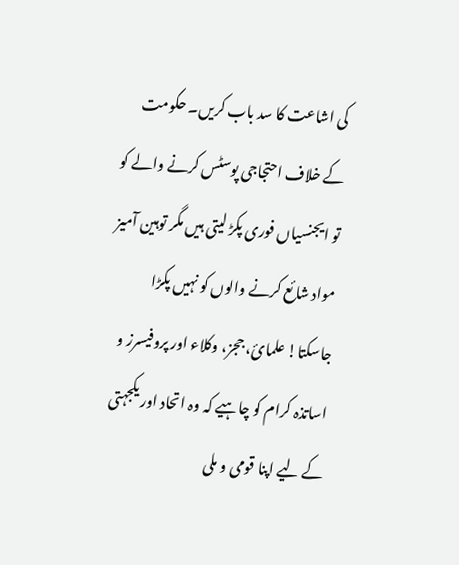کی اشاعت کا سد باب کریں۔ حکومت کے خلاف احتجاجی پوسٹس کرنے والے کو تو ایجنسیاں فوری پکڑ لیتی ہیں مگر توہین آمیز مواد شائع کرنے والوں کو نہیں پکڑا جاسکتا! علمائ، ججز، وکلاء اور پروفیسرز و اساتذہ کرام کو چاہیے کہ وہ اتحاد اور یکجہتی کے لیے اپنا قومی و ملی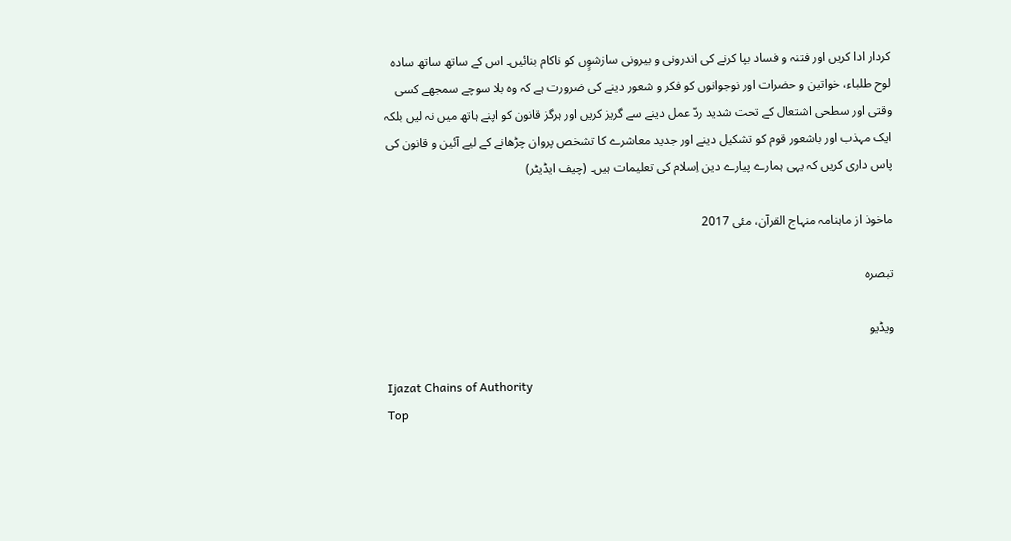کردار ادا کریں اور فتنہ و فساد بپا کرنے کی اندرونی و بیرونی سازشوٍں کو ناکام بنائیں۔ اس کے ساتھ ساتھ سادہ لوح طلباء، خواتین و حضرات اور نوجوانوں کو فکر و شعور دینے کی ضرورت ہے کہ وہ بلا سوچے سمجھے کسی وقتی اور سطحی اشتعال کے تحت شدید ردّ عمل دینے سے گریز کریں اور ہرگز قانون کو اپنے ہاتھ میں نہ لیں بلکہ ایک مہذب اور باشعور قوم کو تشکیل دینے اور جدید معاشرے کا تشخص پروان چڑھانے کے لیے آئین و قانون کی پاس داری کریں کہ یہی ہمارے پیارے دین اِسلام کی تعلیمات ہیں۔ (چیف ایڈیٹر)

ماخوذ از ماہنامہ منہاج القرآن، مئی 2017

تبصرہ

ویڈیو

Ijazat Chains of Authority
Top